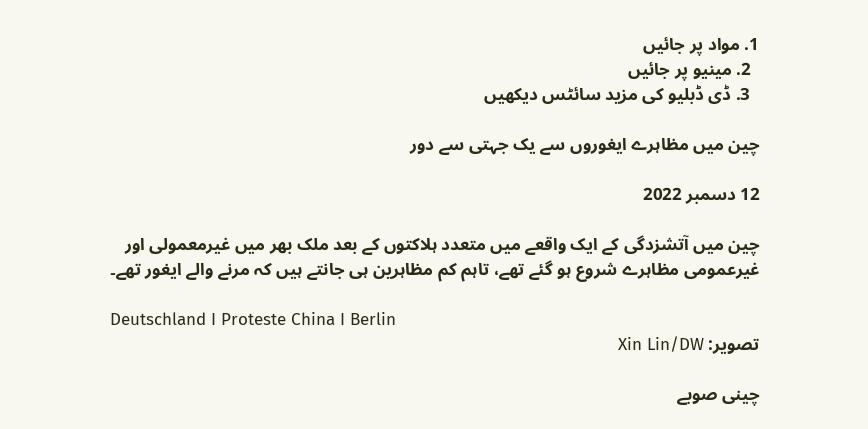1. مواد پر جائیں
  2. مینیو پر جائیں
  3. ڈی ڈبلیو کی مزید سائٹس دیکھیں

چین میں مظاہرے ایغوروں سے یک جہتی سے دور

12 دسمبر 2022

چین میں آتشزدگی کے ایک واقعے میں متعدد ہلاکتوں کے بعد ملک بھر میں غیرمعمولی اور غیرعمومی مظاہرے شروع ہو گئے تھے، تاہم کم مظاہرین ہی جانتے ہیں کہ مرنے والے ایغور تھے۔

Deutschland I Proteste China I Berlin
تصویر: Xin Lin/DW

چینی صوبے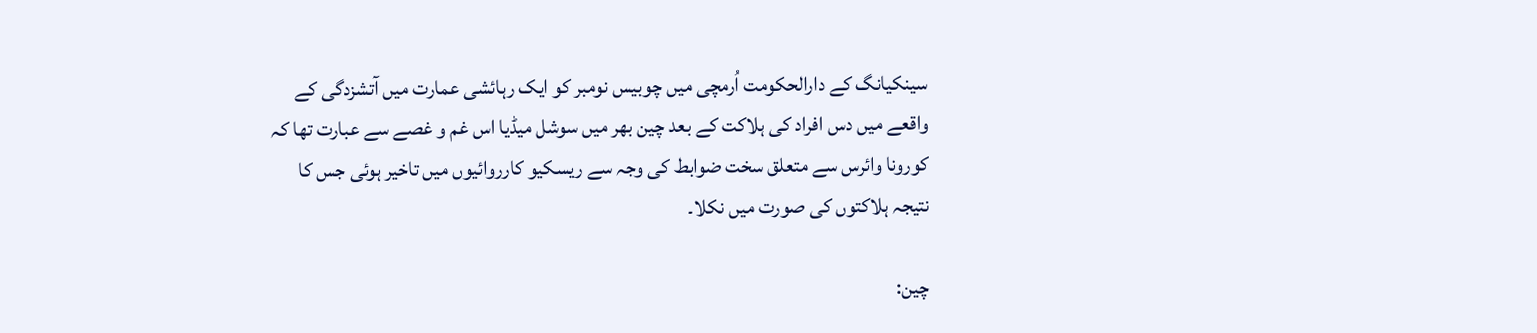سینکیانگ کے دارالحکومت اُرمچی میں چوبیس نومبر کو ایک رہائشی عمارت میں آتشزدگی کے واقعے میں دس افراد کی ہلاکت کے بعد چین بھر میں سوشل میڈیا اس غم و غصے سے عبارت تھا کہ کورونا وائرس سے متعلق سخت ضوابط کی وجہ سے ریسکیو کارروائیوں میں تاخیر ہوئی جس کا نتیجہ ہلاکتوں کی صورت میں نکلا۔

چین: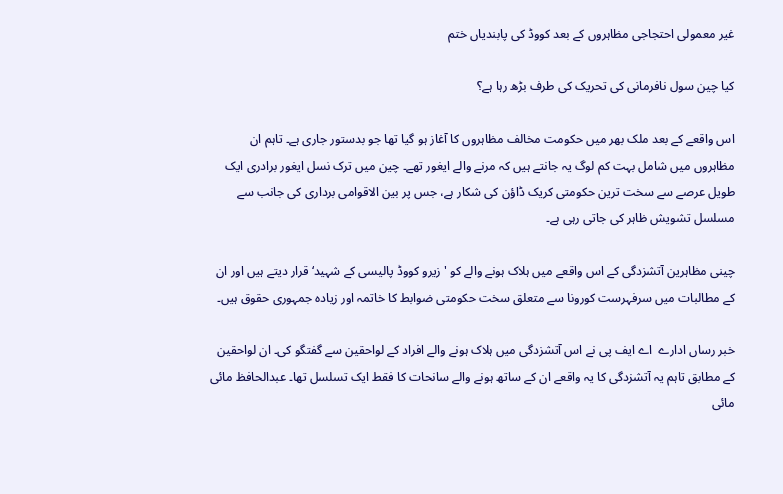غیر معمولی احتجاجی مظاہروں کے بعد کووڈ کی پابندیاں ختم

کیا چین سول نافرمانی کی تحریک کی طرف بڑھ رہا ہے؟

اس واقعے کے بعد ملک بھر میں حکومت مخالف مظاہروں کا آغاز ہو گیا تھا جو بدستور جاری ہے۔ تاہم ان مظاہروں میں شامل بہت کم لوگ یہ جانتے ہیں کہ مرنے والے ایغور تھے۔ چین میں ترک نسل ایغور برادری ایک طویل عرصے سے سخت ترین حکومتی کریک ڈاؤن کی شکار ہے، جس پر بین الاقوامی برداری کی جانب سے مسلسل تشویش ظاہر کی جاتی رہی ہے۔

چینی مظاہرین آتشزدگی کے اس واقعے میں ہلاک ہونے والے کو 'زیرو کووڈ پالیسی کے شہید‘ قرار دیتے ہیں اور ان کے مطالبات میں سرفہرست کورونا سے متعلق سخت حکومتی ضوابط کا خاتمہ اور زیادہ جمہوری حقوق ہیں۔

خبر رساں ادارے  اے ایف پی نے اس آتشزدگی میں ہلاک ہونے والے افراد کے لواحقین سے گفتگو کی۔ ان لواحقین کے مطابق تاہم یہ آتشزدگی کا یہ واقعے ان کے ساتھ ہونے والے سانحات کا فقط ایک تسلسل تھا۔ عبدالحافظ مائی مائی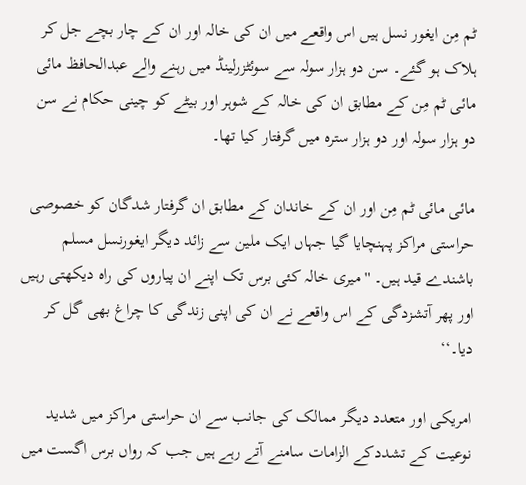ٹم مِن ایغور نسل ہیں اس واقعے میں ان کی خالہ اور ان کے چار بچے جل کر ہلاک ہو گئے۔ سن دو ہزار سولہ سے سوئٹزرلینڈ میں رہنے والے عبدالحافظ مائی مائی ٹم مِن کے مطابق ان کی خالہ کے شوہر اور بیٹے کو چینی حکام نے سن دو ہزار سولہ اور دو ہزار سترہ میں گرفتار کیا تھا۔

مائی مائی ٹم مِن اور ان کے خاندان کے مطابق ان گرفتار شدگان کو خصوصی حراستی مراکز پہنچایا گیا جہاں ایک ملین سے زائد دیگر ایغورنسل مسلم باشندے قید ہیں۔ ''میری خالہ کئی برس تک اپنے ان پیاروں کی راہ دیکھتی رہیں اور پھر آتشزدگی کے اس واقعے نے ان کی اپنی زندگی کا چراغ بھی گل کر دیا۔‘‘

امریکی اور متعدد دیگر ممالک کی جانب سے ان حراستی مراکز میں شدید نوعیت کے تشددکے الزامات سامنے آتے رہے ہیں جب کہ رواں برس اگست میں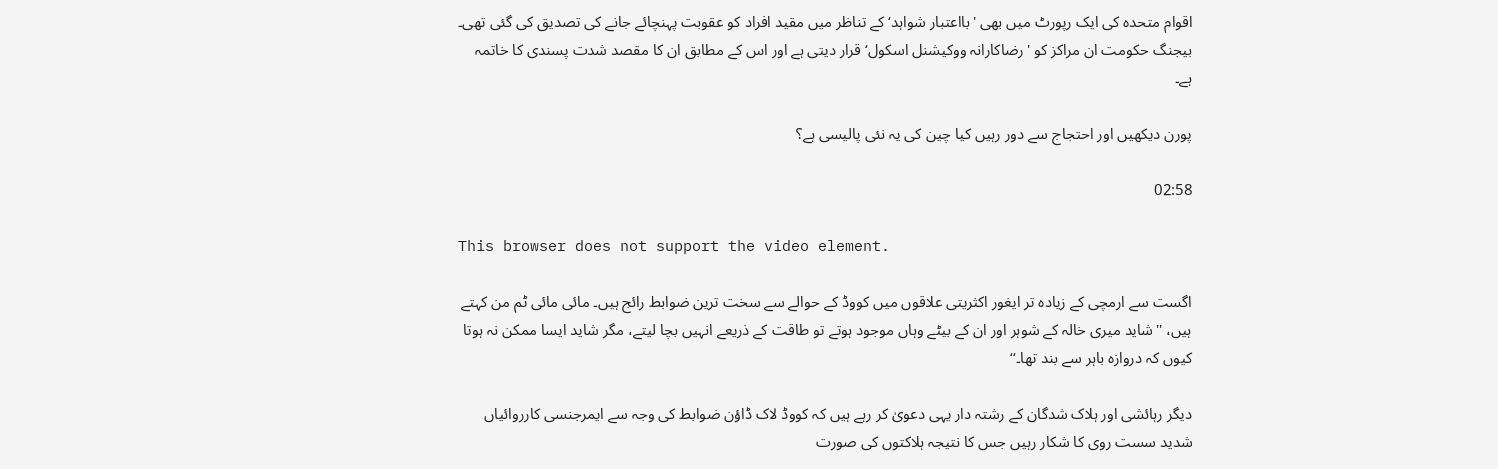اقوام متحدہ کی ایک رپورٹ میں بھی 'بااعتبار شواہد‘ کے تناظر میں مقید افراد کو عقوبت پہنچائے جانے کی تصدیق کی گئی تھی۔ بیجنگ حکومت ان مراکز کو 'رضاکارانہ ووکیشنل اسکول‘ قرار دیتی ہے اور اس کے مطابق ان کا مقصد شدت پسندی کا خاتمہ ہے۔

پورن دیکھیں اور احتجاج سے دور رہیں کیا چین کی یہ نئی پالیسی ہے؟

02:58

This browser does not support the video element.

اگست سے ارمچی کے زیادہ تر ایغور اکثریتی علاقوں میں کووڈ کے حوالے سے سخت ترین ضوابط رائج ہیں۔ مائی مائی ٹم من کہتے ہیں، ''شاید میری خالہ کے شوہر اور ان کے بیٹے وہاں موجود ہوتے تو طاقت کے ذریعے انہیں بچا لیتے، مگر شاید ایسا ممکن نہ ہوتا کیوں کہ دروازہ باہر سے بند تھا۔‘‘

دیگر رہائشی اور ہلاک شدگان کے رشتہ دار یہی دعویٰ کر رہے ہیں کہ کووڈ لاک ڈاؤن ضوابط کی وجہ سے ایمرجنسی کارروائیاں شدید سست روی کا شکار رہیں جس کا نتیجہ ہلاکتوں کی صورت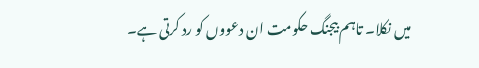میں نکلا۔ تاہم بیجنگ حکومت ان دعووں کو رد کرتی ہے۔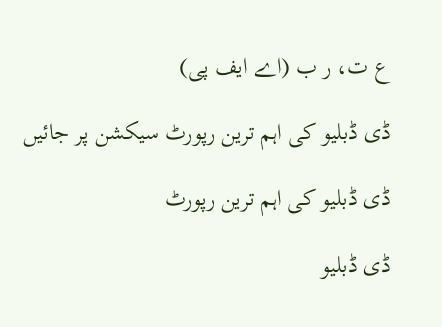ع ت، ر ب (اے ایف پی)

ڈی ڈبلیو کی اہم ترین رپورٹ سیکشن پر جائیں

ڈی ڈبلیو کی اہم ترین رپورٹ

ڈی ڈبلیو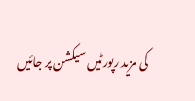کی مزید رپورٹیں سیکشن پر جائیں